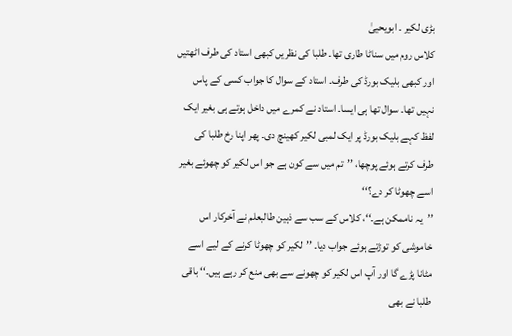بڑی لکیر ۔ ابویحییٰ
کلاس روم میں سناٹا طاری تھا۔ طلبا کی نظریں کبھی استاد کی طرف اٹھتیں اور کبھی بلیک بورڈ کی طرف۔ استاد کے سوال کا جواب کسی کے پاس نہیں تھا۔ سوال تھا ہی ایسا۔ استاد نے کمرے میں داخل ہوتے ہی بغیر ایک لفظ کہے بلیک بورڈ پر ایک لمبی لکیر کھینچ دی۔ پھر اپنا رخ طلبا کی طرف کرتے ہوئے پوچھا، ’’تم میں سے کون ہے جو اس لکیر کو چھوئے بغیر اسے چھوٹا کر دے؟‘‘
’’یہ ناممکن ہے۔‘‘، کلاس کے سب سے ذہین طالبعلم نے آخرکار اس خاموشی کو توڑتے ہوئے جواب دیا۔ ’’لکیر کو چھوٹا کرنے کے لیے اسے مٹانا پڑے گا اور آپ اس لکیر کو چھونے سے بھی منع کر رہے ہیں۔‘‘ باقی طلبا نے بھی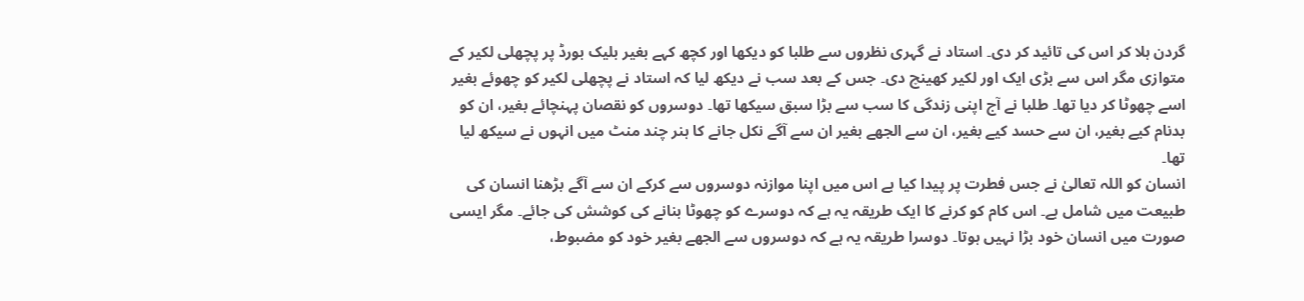گردن ہلا کر اس کی تائید کر دی۔ استاد نے گہری نظروں سے طلبا کو دیکھا اور کچھ کہے بغیر بلیک بورڈ پر پچھلی لکیر کے متوازی مگر اس سے بڑی ایک اور لکیر کھینچ دی۔ جس کے بعد سب نے دیکھ لیا کہ استاد نے پچھلی لکیر کو چھوئے بغیر اسے چھوٹا کر دیا تھا۔ طلبا نے آج اپنی زندگی کا سب سے بڑا سبق سیکھا تھا۔ دوسروں کو نقصان پہنچائے بغیر، ان کو بدنام کیے بغیر، ان سے حسد کیے بغیر، ان سے الجھے بغیر ان سے آگے نکل جانے کا ہنر چند منٹ میں انہوں نے سیکھ لیا تھا۔
انسان کو اللہ تعالیٰ نے جس فطرت پر پیدا کیا ہے اس میں اپنا موازنہ دوسروں سے کرکے ان سے آگے بڑھنا انسان کی طبیعت میں شامل ہے۔ اس کام کو کرنے کا ایک طریقہ یہ ہے کہ دوسرے کو چھوٹا بنانے کی کوشش کی جائے۔ مگر ایسی صورت میں انسان خود بڑا نہیں ہوتا۔ دوسرا طریقہ یہ ہے کہ دوسروں سے الجھے بغیر خود کو مضبوط،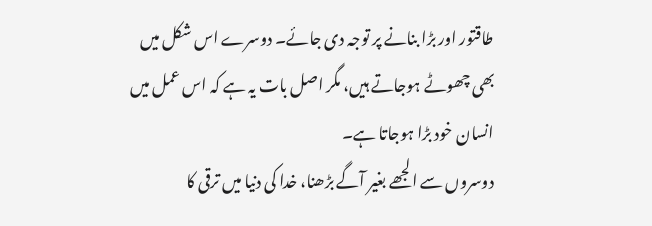طاقتور اور بڑا بنانے پر توجہ دی جائے۔ دوسرے اس شکل میں بھی چھوٹے ہوجاتے ہیں، مگر اصل بات یہ ہے کہ اس عمل میں انسان خود بڑا ہوجاتا ہے۔
دوسروں سے الجھے بغیر آگے بڑھنا، خدا کی دنیا میں ترقی کا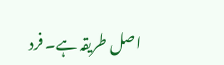اصل طریقہ ہے۔ فرد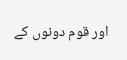اور قوم دونوں کے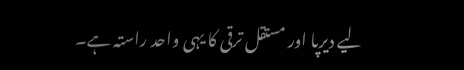لیے دیرپا اور مستقل ترقی کا یہی واحد راستہ ہے۔